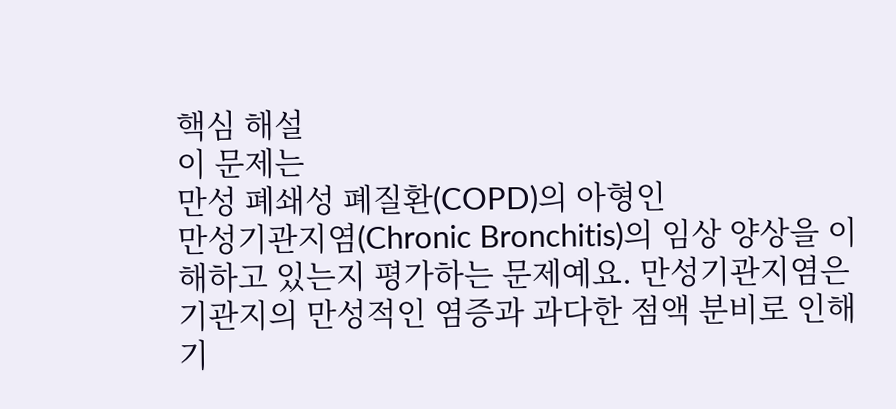핵심 해설
이 문제는
만성 폐쇄성 폐질환(COPD)의 아형인
만성기관지염(Chronic Bronchitis)의 임상 양상을 이해하고 있는지 평가하는 문제예요. 만성기관지염은 기관지의 만성적인 염증과 과다한 점액 분비로 인해 기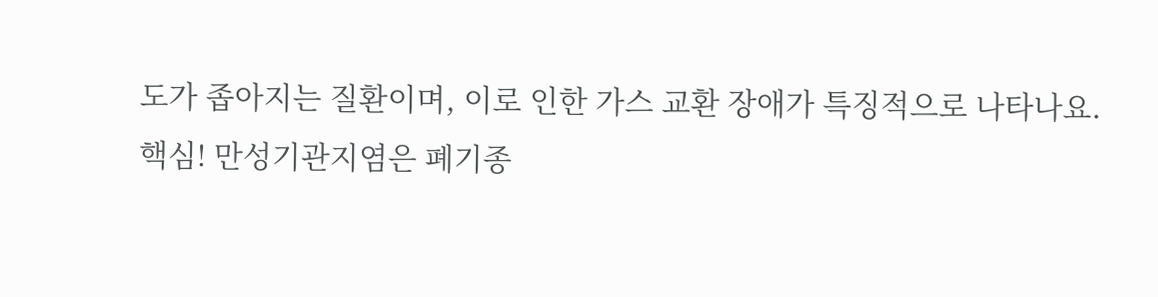도가 좁아지는 질환이며, 이로 인한 가스 교환 장애가 특징적으로 나타나요.
핵심! 만성기관지염은 폐기종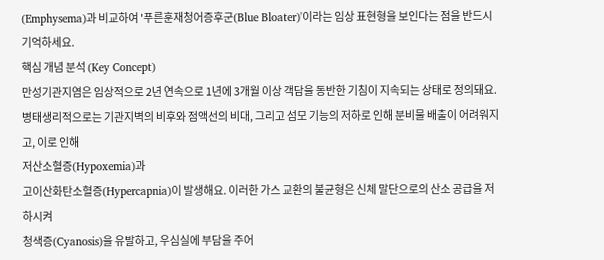(Emphysema)과 비교하여 '푸른훈재청어증후군(Blue Bloater)'이라는 임상 표현형을 보인다는 점을 반드시 기억하세요.
핵심 개념 분석 (Key Concept)
만성기관지염은 임상적으로 2년 연속으로 1년에 3개월 이상 객담을 동반한 기침이 지속되는 상태로 정의돼요. 병태생리적으로는 기관지벽의 비후와 점액선의 비대, 그리고 섬모 기능의 저하로 인해 분비물 배출이 어려워지고, 이로 인해
저산소혈증(Hypoxemia)과
고이산화탄소혈증(Hypercapnia)이 발생해요. 이러한 가스 교환의 불균형은 신체 말단으로의 산소 공급을 저하시켜
청색증(Cyanosis)을 유발하고, 우심실에 부담을 주어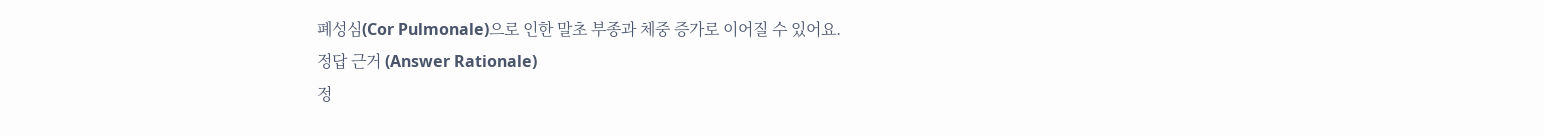폐성심(Cor Pulmonale)으로 인한 말초 부종과 체중 증가로 이어질 수 있어요.
정답 근거 (Answer Rationale)
정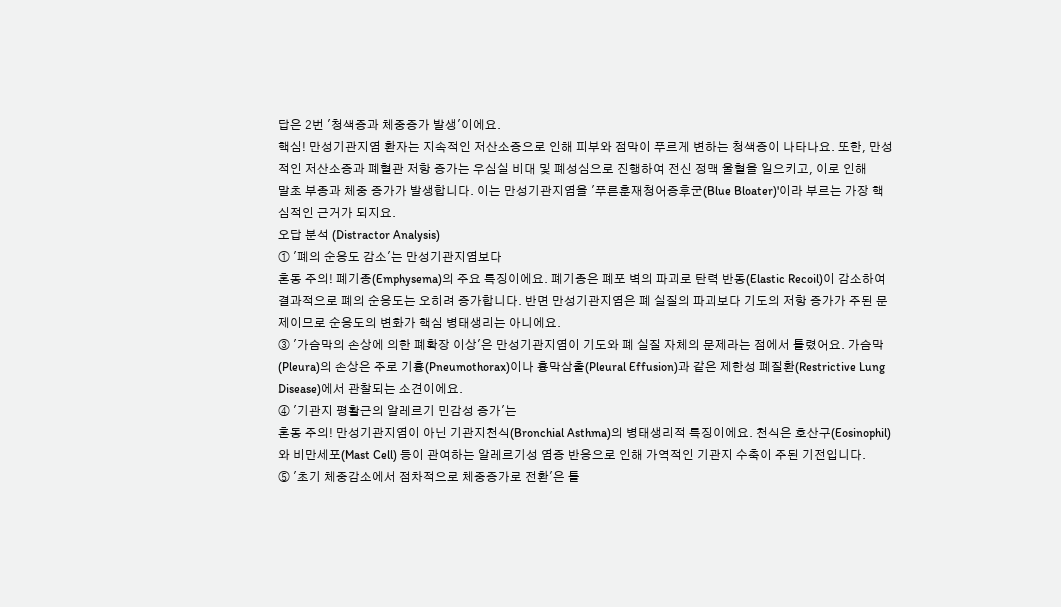답은 2번 '청색증과 체중증가 발생'이에요.
핵심! 만성기관지염 환자는 지속적인 저산소증으로 인해 피부와 점막이 푸르게 변하는 청색증이 나타나요. 또한, 만성적인 저산소증과 폐혈관 저항 증가는 우심실 비대 및 폐성심으로 진행하여 전신 정맥 울혈을 일으키고, 이로 인해
말초 부종과 체중 증가가 발생합니다. 이는 만성기관지염을 '푸른훈재청어증후군(Blue Bloater)'이라 부르는 가장 핵심적인 근거가 되지요.
오답 분석 (Distractor Analysis)
① '폐의 순응도 감소'는 만성기관지염보다
혼동 주의! 폐기종(Emphysema)의 주요 특징이에요. 폐기종은 폐포 벽의 파괴로 탄력 반동(Elastic Recoil)이 감소하여 결과적으로 폐의 순응도는 오히려 증가합니다. 반면 만성기관지염은 폐 실질의 파괴보다 기도의 저항 증가가 주된 문제이므로 순응도의 변화가 핵심 병태생리는 아니에요.
③ '가슴막의 손상에 의한 폐확장 이상'은 만성기관지염이 기도와 폐 실질 자체의 문제라는 점에서 틀렸어요. 가슴막(Pleura)의 손상은 주로 기흉(Pneumothorax)이나 흉막삼출(Pleural Effusion)과 같은 제한성 폐질환(Restrictive Lung Disease)에서 관찰되는 소견이에요.
④ '기관지 평활근의 알레르기 민감성 증가'는
혼동 주의! 만성기관지염이 아닌 기관지천식(Bronchial Asthma)의 병태생리적 특징이에요. 천식은 호산구(Eosinophil)와 비만세포(Mast Cell) 등이 관여하는 알레르기성 염증 반응으로 인해 가역적인 기관지 수축이 주된 기전입니다.
⑤ '초기 체중감소에서 점차적으로 체중증가로 전환'은 틀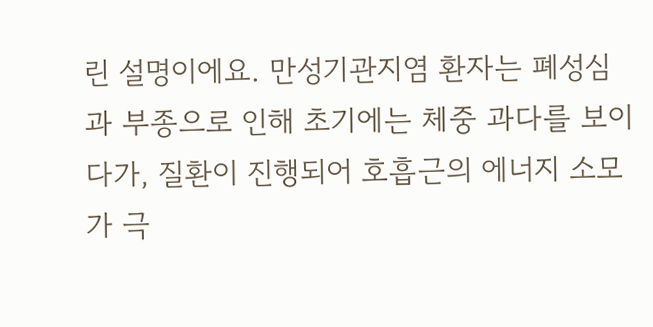린 설명이에요. 만성기관지염 환자는 폐성심과 부종으로 인해 초기에는 체중 과다를 보이다가, 질환이 진행되어 호흡근의 에너지 소모가 극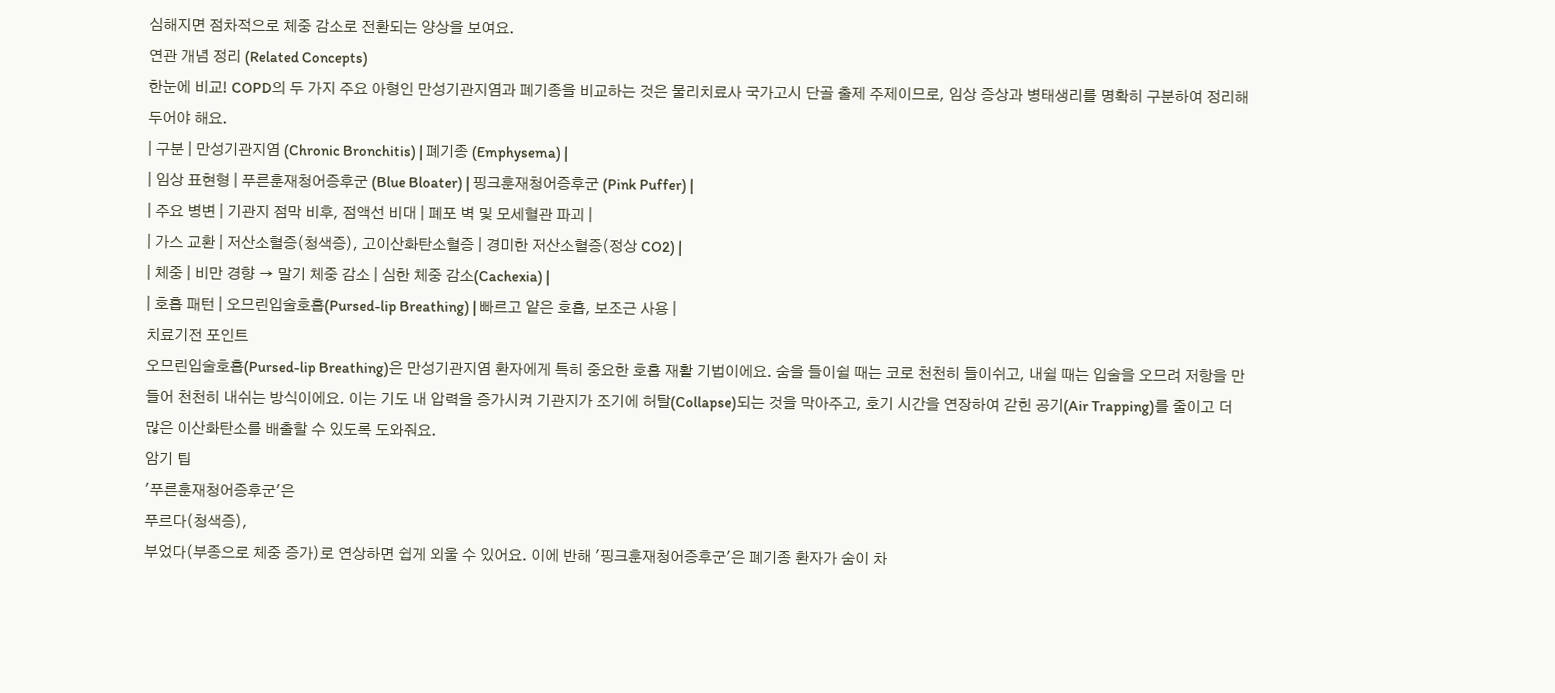심해지면 점차적으로 체중 감소로 전환되는 양상을 보여요.
연관 개념 정리 (Related Concepts)
한눈에 비교! COPD의 두 가지 주요 아형인 만성기관지염과 폐기종을 비교하는 것은 물리치료사 국가고시 단골 출제 주제이므로, 임상 증상과 병태생리를 명확히 구분하여 정리해 두어야 해요.
| 구분 | 만성기관지염 (Chronic Bronchitis) | 폐기종 (Emphysema) |
| 임상 표현형 | 푸른훈재청어증후군 (Blue Bloater) | 핑크훈재청어증후군 (Pink Puffer) |
| 주요 병변 | 기관지 점막 비후, 점액선 비대 | 폐포 벽 및 모세혈관 파괴 |
| 가스 교환 | 저산소혈증(청색증), 고이산화탄소혈증 | 경미한 저산소혈증(정상 CO2) |
| 체중 | 비만 경향 → 말기 체중 감소 | 심한 체중 감소(Cachexia) |
| 호흡 패턴 | 오므린입술호흡(Pursed-lip Breathing) | 빠르고 얕은 호흡, 보조근 사용 |
치료기전 포인트
오므린입술호흡(Pursed-lip Breathing)은 만성기관지염 환자에게 특히 중요한 호흡 재활 기법이에요. 숨을 들이쉴 때는 코로 천천히 들이쉬고, 내쉴 때는 입술을 오므려 저항을 만들어 천천히 내쉬는 방식이에요. 이는 기도 내 압력을 증가시켜 기관지가 조기에 허탈(Collapse)되는 것을 막아주고, 호기 시간을 연장하여 갇힌 공기(Air Trapping)를 줄이고 더 많은 이산화탄소를 배출할 수 있도록 도와줘요.
암기 팁
'푸른훈재청어증후군'은
푸르다(청색증),
부었다(부종으로 체중 증가)로 연상하면 쉽게 외울 수 있어요. 이에 반해 '핑크훈재청어증후군'은 폐기종 환자가 숨이 차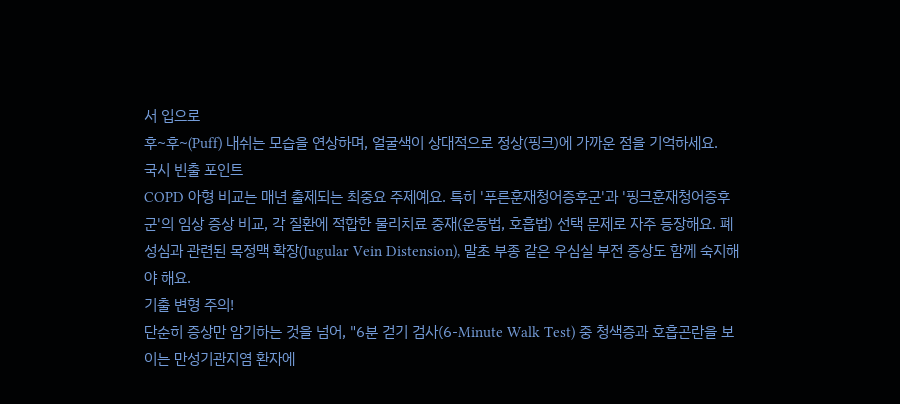서 입으로
후~후~(Puff) 내쉬는 모습을 연상하며, 얼굴색이 상대적으로 정상(핑크)에 가까운 점을 기억하세요.
국시 빈출 포인트
COPD 아형 비교는 매년 출제되는 최중요 주제예요. 특히 '푸른훈재청어증후군'과 '핑크훈재청어증후군'의 임상 증상 비교, 각 질환에 적합한 물리치료 중재(운동법, 호흡법) 선택 문제로 자주 등장해요. 폐성심과 관련된 목정맥 확장(Jugular Vein Distension), 말초 부종 같은 우심실 부전 증상도 함께 숙지해야 해요.
기출 변형 주의!
단순히 증상만 암기하는 것을 넘어, "6분 걷기 검사(6-Minute Walk Test) 중 청색증과 호흡곤란을 보이는 만성기관지염 환자에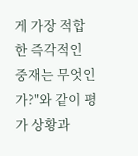게 가장 적합한 즉각적인 중재는 무엇인가?"와 같이 평가 상황과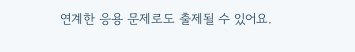연계한 응용 문제로도 출제될 수 있어요.